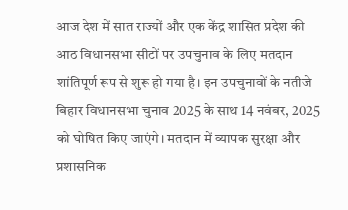आज देश में सात राज्यों और एक केंद्र शासित प्रदेश की आठ विधानसभा सीटों पर उपचुनाव के लिए मतदान शांतिपूर्ण रूप से शुरू हो गया है। इन उपचुनावों के नतीजे बिहार विधानसभा चुनाव 2025 के साथ 14 नवंबर, 2025 को घोषित किए जाएंगे। मतदान में व्यापक सुरक्षा और प्रशासनिक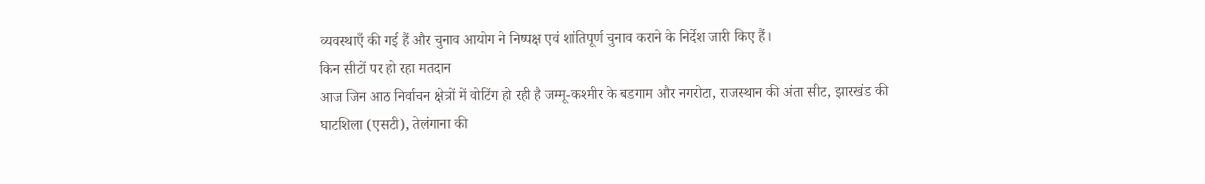व्यवस्थाएँ की गई हैं और चुनाव आयोग ने निष्पक्ष एवं शांतिपूर्ण चुनाव कराने के निर्देश जारी किए हैं।
किन सीटों पर हो रहा मतदान
आज जिन आठ निर्वाचन क्षेत्रों में वोटिंग हो रही है जम्मू-कश्मीर के बडगाम और नगरोटा, राजस्थान की अंता सीट, झारखंड की घाटशिला (एसटी), तेलंगाना की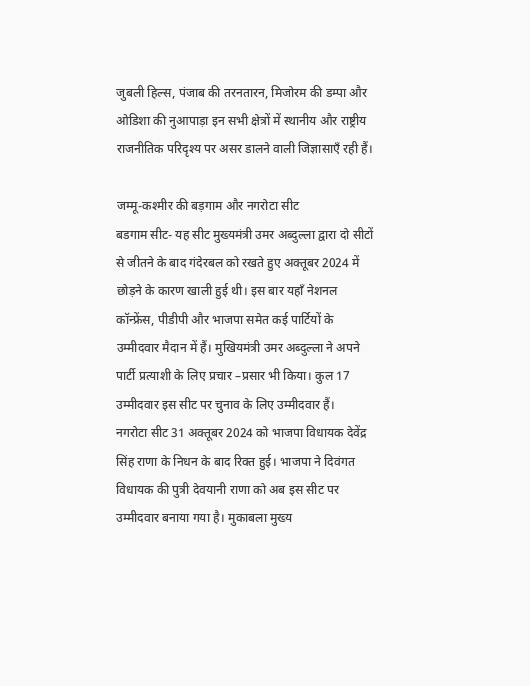जुबली हिल्स, पंजाब की तरनतारन, मिजोरम की डम्पा और ओडिशा की नुआपाड़ा इन सभी क्षेत्रों में स्थानीय और राष्ट्रीय राजनीतिक परिदृश्य पर असर डालने वाली जिज्ञासाएँ रही हैं।

जम्मू-कश्मीर की बड़गाम और नगरोटा सीट
बडगाम सीट- यह सीट मुख्यमंत्री उमर अब्दुल्ला द्वारा दो सीटों से जीतने के बाद गंदेरबल को रखते हुए अक्तूबर 2024 में छोड़ने के कारण खाली हुई थी। इस बार यहाँ नेशनल कॉन्फ्रेंस, पीडीपी और भाजपा समेत कई पार्टियों के उम्मीदवार मैदान में हैं। मुखियमंत्री उमर अब्दुल्ला ने अपने पार्टी प्रत्याशी के लिए प्रचार –प्रसार भी किया। कुल 17 उम्मीदवार इस सीट पर चुनाव के लिए उम्मीदवार हैं।
नगरोटा सीट 31 अक्तूबर 2024 को भाजपा विधायक देवेंद्र सिंह राणा के निधन के बाद रिक्त हुई। भाजपा ने दिवंगत विधायक की पुत्री देवयानी राणा को अब इस सीट पर उम्मीदवार बनाया गया है। मुकाबला मुख्य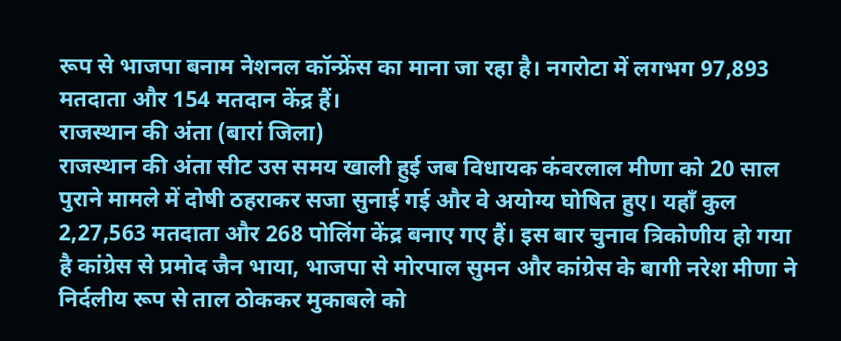रूप से भाजपा बनाम नेशनल कॉन्फ्रेंस का माना जा रहा है। नगरोटा में लगभग 97,893 मतदाता और 154 मतदान केंद्र हैं।
राजस्थान की अंता (बारां जिला)
राजस्थान की अंता सीट उस समय खाली हुई जब विधायक कंवरलाल मीणा को 20 साल पुराने मामले में दोषी ठहराकर सजा सुनाई गई और वे अयोग्य घोषित हुए। यहाँ कुल 2,27,563 मतदाता और 268 पोलिंग केंद्र बनाए गए हैं। इस बार चुनाव त्रिकोणीय हो गया है कांग्रेस से प्रमोद जैन भाया, भाजपा से मोरपाल सुमन और कांग्रेस के बागी नरेश मीणा ने निर्दलीय रूप से ताल ठोककर मुकाबले को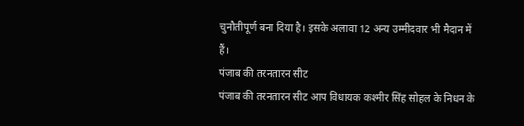चुनौतीपूर्ण बना दिया है। इसके अलावा 12 अन्य उम्मीदवार भी मैदान में हैं।
पंजाब की तरनतारन सीट
पंजाब की तरनतारन सीट आप विधायक कश्मीर सिंह सोहल के निधन के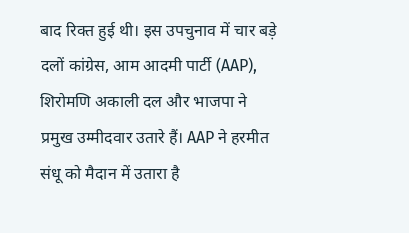बाद रिक्त हुई थी। इस उपचुनाव में चार बड़े दलों कांग्रेस, आम आदमी पार्टी (AAP), शिरोमणि अकाली दल और भाजपा ने प्रमुख उम्मीदवार उतारे हैं। AAP ने हरमीत संधू को मैदान में उतारा है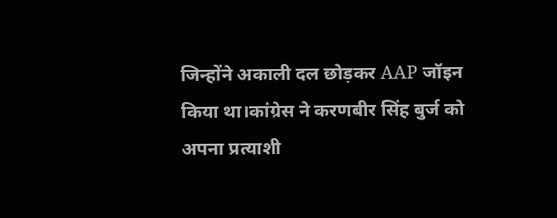जिन्होंने अकाली दल छोड़कर AAP जॉइन किया था।कांग्रेस ने करणबीर सिंह बुर्ज को अपना प्रत्याशी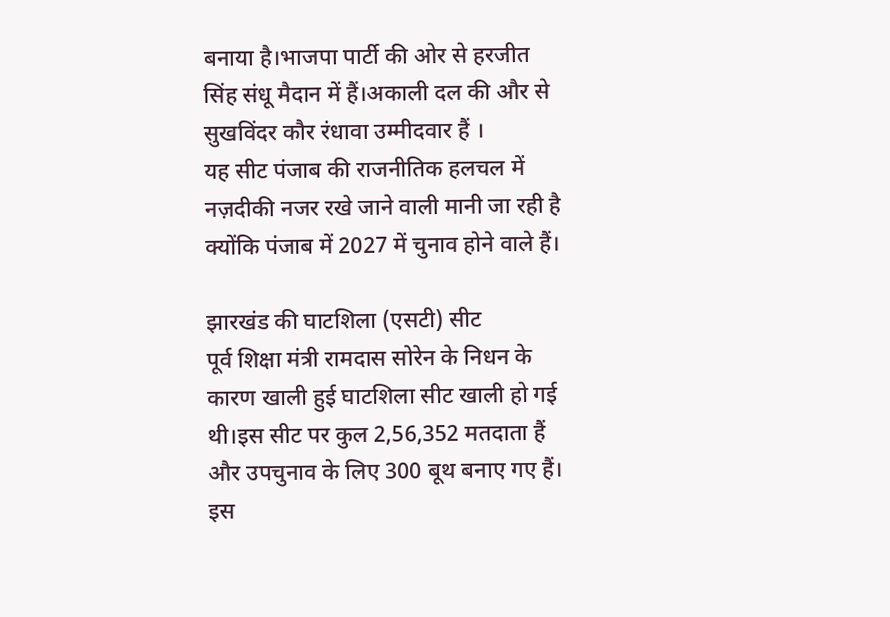बनाया है।भाजपा पार्टी की ओर से हरजीत सिंह संधू मैदान में हैं।अकाली दल की और से सुखविंदर कौर रंधावा उम्मीदवार हैं ।
यह सीट पंजाब की राजनीतिक हलचल में नज़दीकी नजर रखे जाने वाली मानी जा रही है क्योंकि पंजाब में 2027 में चुनाव होने वाले हैं।

झारखंड की घाटशिला (एसटी) सीट
पूर्व शिक्षा मंत्री रामदास सोरेन के निधन के कारण खाली हुई घाटशिला सीट खाली हो गई थी।इस सीट पर कुल 2,56,352 मतदाता हैं और उपचुनाव के लिए 300 बूथ बनाए गए हैं। इस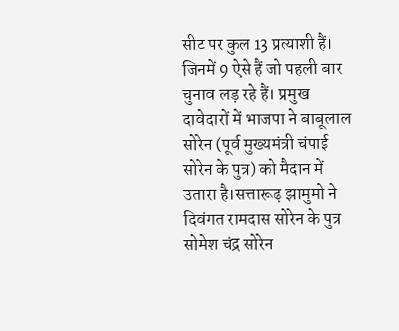सीट पर कुल 13 प्रत्याशी हैं। जिनमें 9 ऐसे हैं जो पहली बार चुनाव लड़ रहे हैं। प्रमुख दावेदारों में भाजपा ने बाबूलाल सोरेन (पूर्व मुख्यमंत्री चंपाई सोरेन के पुत्र) को मैदान में उतारा है।सत्तारूढ़ झामुमो ने दिवंगत रामदास सोरेन के पुत्र सोमेश चंद्र सोरेन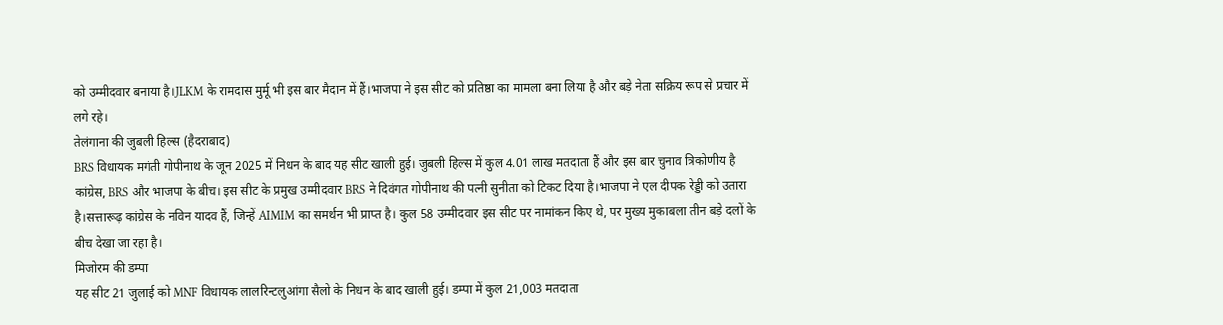को उम्मीदवार बनाया है।JLKM के रामदास मुर्मू भी इस बार मैदान में हैं।भाजपा ने इस सीट को प्रतिष्ठा का मामला बना लिया है और बड़े नेता सक्रिय रूप से प्रचार में लगे रहे।
तेलंगाना की जुबली हिल्स (हैदराबाद)
BRS विधायक मगंती गोपीनाथ के जून 2025 में निधन के बाद यह सीट खाली हुई। जुबली हिल्स में कुल 4.01 लाख मतदाता हैं और इस बार चुनाव त्रिकोणीय है कांग्रेस, BRS और भाजपा के बीच। इस सीट के प्रमुख उम्मीदवार BRS ने दिवंगत गोपीनाथ की पत्नी सुनीता को टिकट दिया है।भाजपा ने एल दीपक रेड्डी को उतारा है।सत्तारूढ़ कांग्रेस के नविन यादव हैं, जिन्हें AIMIM का समर्थन भी प्राप्त है। कुल 58 उम्मीदवार इस सीट पर नामांकन किए थे, पर मुख्य मुकाबला तीन बड़े दलों के बीच देखा जा रहा है।
मिजोरम की डम्पा
यह सीट 21 जुलाई को MNF विधायक लालरिन्टलुआंगा सैलो के निधन के बाद खाली हुई। डम्पा में कुल 21,003 मतदाता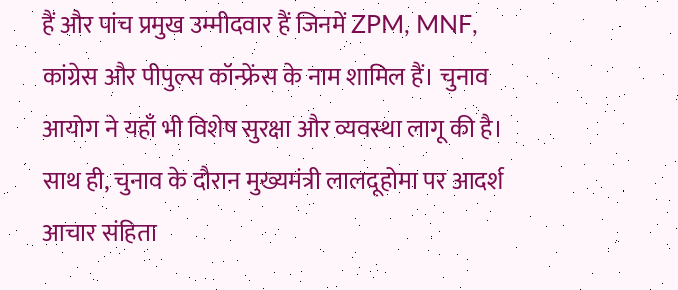हैं और पांच प्रमुख उम्मीदवार हैं जिनमें ZPM, MNF, कांग्रेस और पीपुल्स कॉन्फ्रेंस के नाम शामिल हैं। चुनाव आयोग ने यहाँ भी विशेष सुरक्षा और व्यवस्था लागू की है। साथ ही, चुनाव के दौरान मुख्यमंत्री लालदूहोमा पर आदर्श आचार संहिता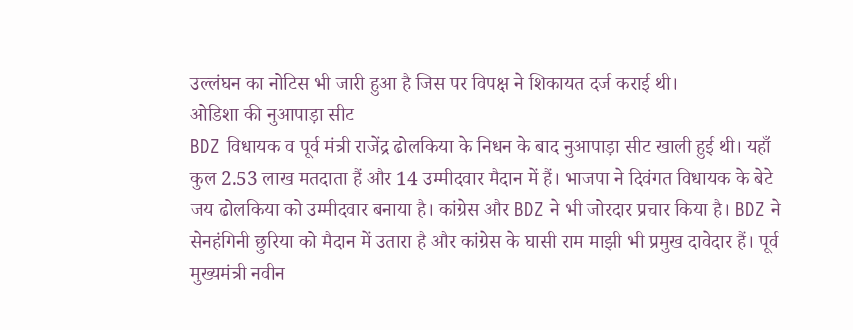उल्लंघन का नोटिस भी जारी हुआ है जिस पर विपक्ष ने शिकायत दर्ज कराई थी।
ओडिशा की नुआपाड़ा सीट
BDZ विधायक व पूर्व मंत्री राजेंद्र ढोलकिया के निधन के बाद नुआपाड़ा सीट खाली हुई थी। यहाँ कुल 2.53 लाख मतदाता हैं और 14 उम्मीदवार मैदान में हैं। भाजपा ने दिवंगत विधायक के बेटे जय ढोलकिया को उम्मीदवार बनाया है। कांग्रेस और BDZ ने भी जोरदार प्रचार किया है। BDZ ने सेनहंगिनी छुरिया को मैदान में उतारा है और कांग्रेस के घासी राम माझी भी प्रमुख दावेदार हैं। पूर्व मुख्यमंत्री नवीन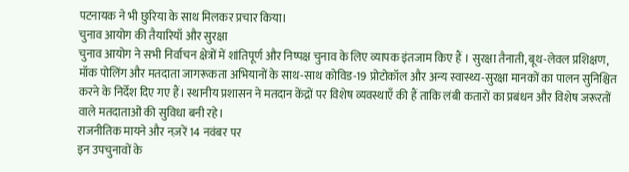पटनायक ने भी छुरिया के साथ मिलकर प्रचार किया।
चुनाव आयोग की तैयारियाँ और सुरक्षा
चुनाव आयोग ने सभी निर्वाचन क्षेत्रों में शांतिपूर्ण और निष्पक्ष चुनाव के लिए व्यापक इंतजाम किए हैं । सुरक्षा तैनाती, बूथ-लेवल प्रशिक्षण, मॉक पोलिंग और मतदाता जागरूकता अभियानों के साथ-साथ कोविड-19 प्रोटोकॉल और अन्य स्वास्थ्य-सुरक्षा मानकों का पालन सुनिश्चित करने के निर्देश दिए गए हैं। स्थानीय प्रशासन ने मतदान केंद्रों पर विशेष व्यवस्थाएँ की हैं ताकि लंबी कतारों का प्रबंधन और विशेष जरूरतों वाले मतदाताओं की सुविधा बनी रहे।
राजनीतिक मायने और नज़रें 14 नवंबर पर
इन उपचुनावों के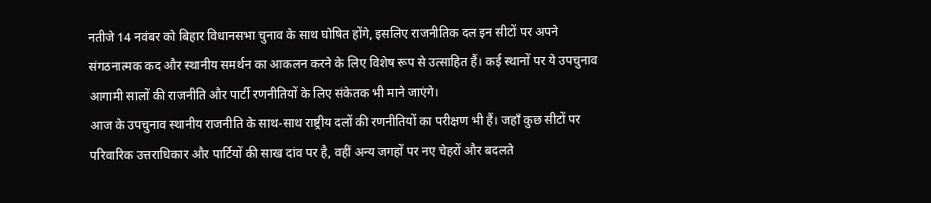नतीजे 14 नवंबर को बिहार विधानसभा चुनाव के साथ घोषित होंगे, इसलिए राजनीतिक दल इन सीटों पर अपने संगठनात्मक कद और स्थानीय समर्थन का आकलन करने के लिए विशेष रूप से उत्साहित हैं। कई स्थानों पर ये उपचुनाव आगामी सालों की राजनीति और पार्टी रणनीतियों के लिए संकेतक भी माने जाएंगे।
आज के उपचुनाव स्थानीय राजनीति के साथ-साथ राष्ट्रीय दलों की रणनीतियों का परीक्षण भी हैं। जहाँ कुछ सीटों पर परिवारिक उत्तराधिकार और पार्टियों की साख दांव पर है, वहीं अन्य जगहों पर नए चेहरों और बदलते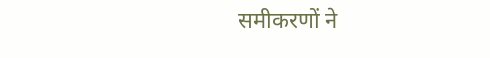समीकरणों ने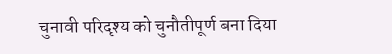चुनावी परिदृश्य को चुनौतीपूर्ण बना दिया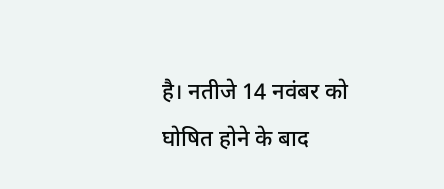है। नतीजे 14 नवंबर को घोषित होने के बाद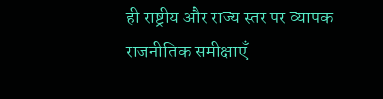ही राष्ट्रीय और राज्य स्तर पर व्यापक राजनीतिक समीक्षाएँ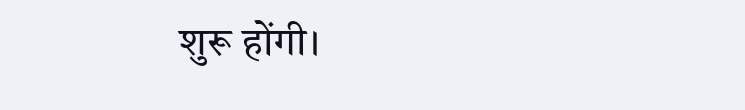शुरू होंगी।